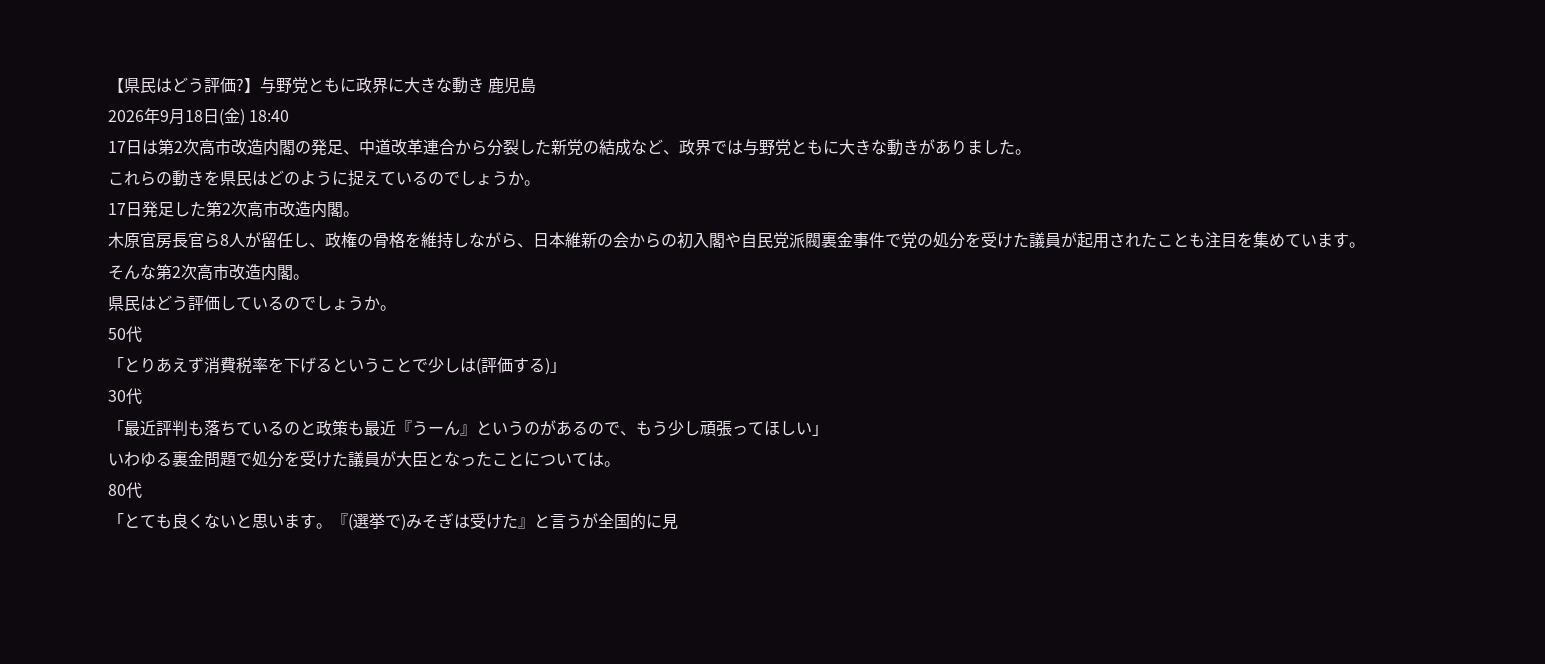【県民はどう評価?】与野党ともに政界に大きな動き 鹿児島
2026年9月18日(金) 18:40
17日は第2次高市改造内閣の発足、中道改革連合から分裂した新党の結成など、政界では与野党ともに大きな動きがありました。
これらの動きを県民はどのように捉えているのでしょうか。
17日発足した第2次高市改造内閣。
木原官房長官ら8人が留任し、政権の骨格を維持しながら、日本維新の会からの初入閣や自民党派閥裏金事件で党の処分を受けた議員が起用されたことも注目を集めています。
そんな第2次高市改造内閣。
県民はどう評価しているのでしょうか。
50代
「とりあえず消費税率を下げるということで少しは(評価する)」
30代
「最近評判も落ちているのと政策も最近『うーん』というのがあるので、もう少し頑張ってほしい」
いわゆる裏金問題で処分を受けた議員が大臣となったことについては。
80代
「とても良くないと思います。『(選挙で)みそぎは受けた』と言うが全国的に見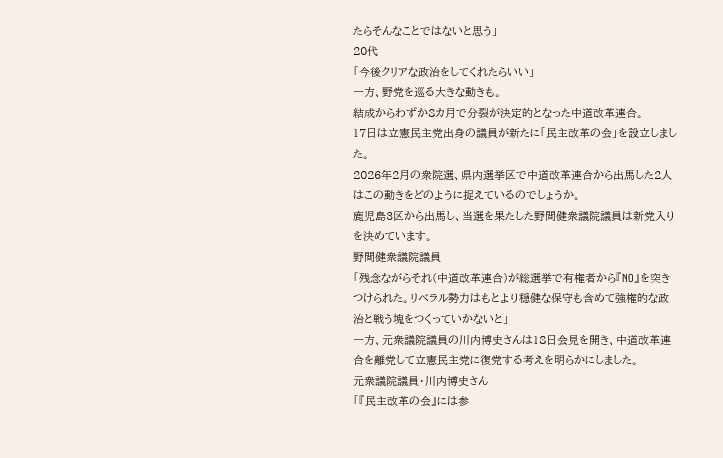たらそんなことではないと思う」
20代
「今後クリアな政治をしてくれたらいい」
一方、野党を巡る大きな動きも。
結成からわずか8カ月で分裂が決定的となった中道改革連合。
17日は立憲民主党出身の議員が新たに「民主改革の会」を設立しました。
2026年2月の衆院選、県内選挙区で中道改革連合から出馬した2人はこの動きをどのように捉えているのでしょうか。
鹿児島3区から出馬し、当選を果たした野間健衆議院議員は新党入りを決めています。
野間健衆議院議員
「残念ながらそれ(中道改革連合)が総選挙で有権者から『NO』を突きつけられた。リベラル勢力はもとより穏健な保守も含めて強権的な政治と戦う塊をつくっていかないと」
一方、元衆議院議員の川内博史さんは18日会見を開き、中道改革連合を離党して立憲民主党に復党する考えを明らかにしました。
元衆議院議員・川内博史さん
「『民主改革の会』には参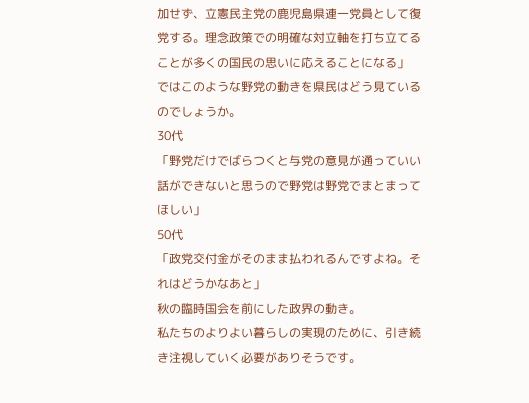加せず、立憲民主党の鹿児島県連一党員として復党する。理念政策での明確な対立軸を打ち立てることが多くの国民の思いに応えることになる」
ではこのような野党の動きを県民はどう見ているのでしょうか。
30代
「野党だけでばらつくと与党の意見が通っていい話ができないと思うので野党は野党でまとまってほしい」
50代
「政党交付金がそのまま払われるんですよね。それはどうかなあと」
秋の臨時国会を前にした政界の動き。
私たちのよりよい暮らしの実現のために、引き続き注視していく必要がありそうです。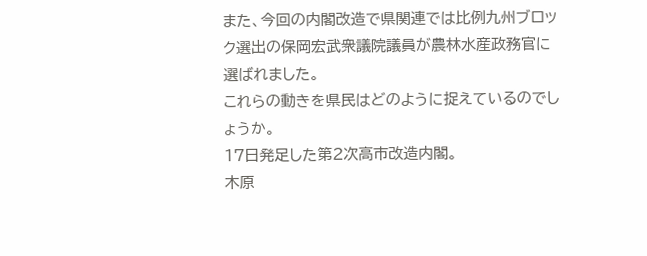また、今回の内閣改造で県関連では比例九州ブロック選出の保岡宏武衆議院議員が農林水産政務官に選ばれました。
これらの動きを県民はどのように捉えているのでしょうか。
17日発足した第2次高市改造内閣。
木原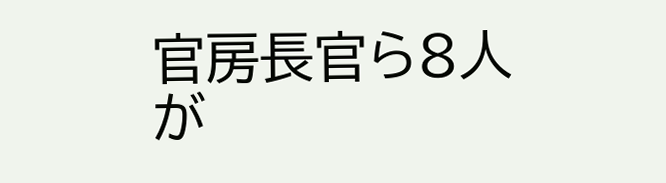官房長官ら8人が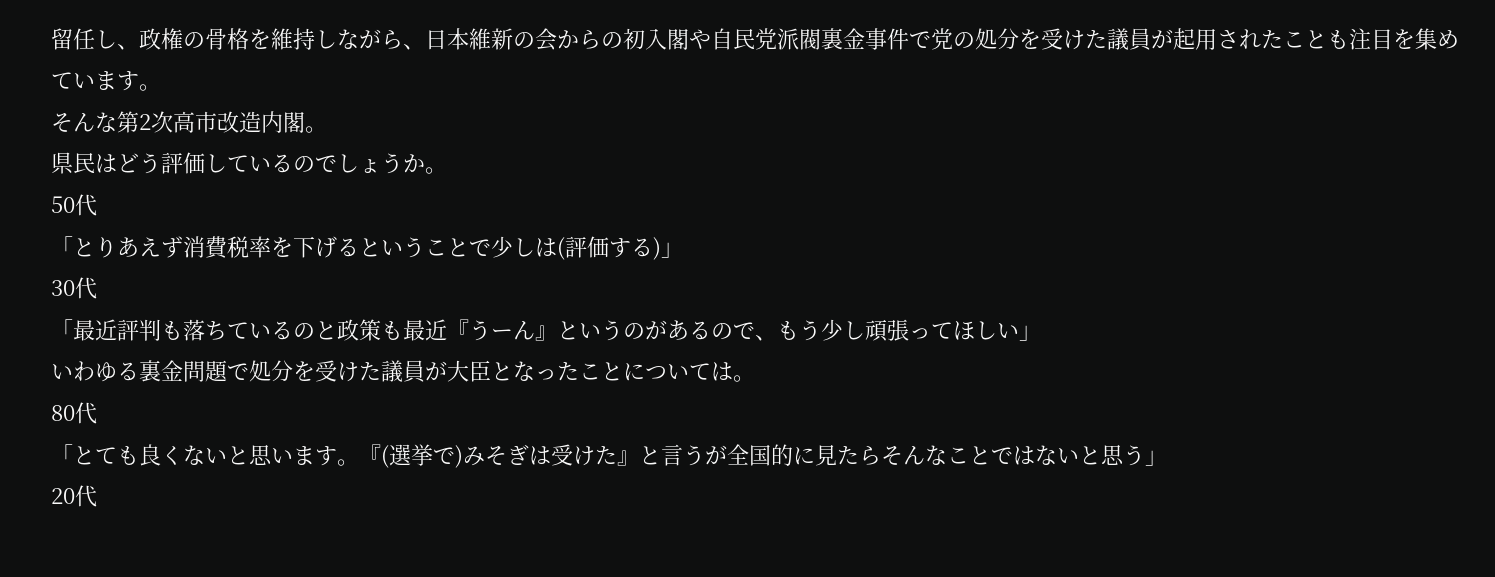留任し、政権の骨格を維持しながら、日本維新の会からの初入閣や自民党派閥裏金事件で党の処分を受けた議員が起用されたことも注目を集めています。
そんな第2次高市改造内閣。
県民はどう評価しているのでしょうか。
50代
「とりあえず消費税率を下げるということで少しは(評価する)」
30代
「最近評判も落ちているのと政策も最近『うーん』というのがあるので、もう少し頑張ってほしい」
いわゆる裏金問題で処分を受けた議員が大臣となったことについては。
80代
「とても良くないと思います。『(選挙で)みそぎは受けた』と言うが全国的に見たらそんなことではないと思う」
20代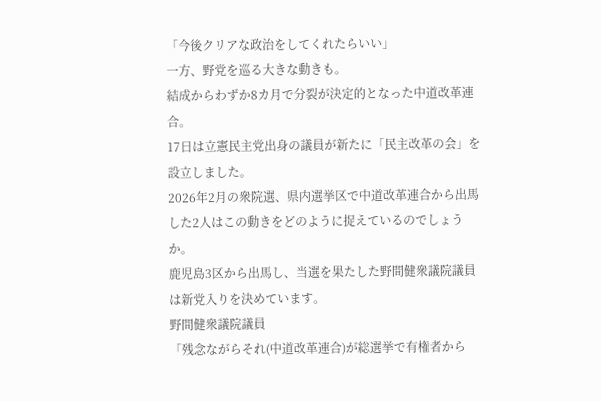「今後クリアな政治をしてくれたらいい」
一方、野党を巡る大きな動きも。
結成からわずか8カ月で分裂が決定的となった中道改革連合。
17日は立憲民主党出身の議員が新たに「民主改革の会」を設立しました。
2026年2月の衆院選、県内選挙区で中道改革連合から出馬した2人はこの動きをどのように捉えているのでしょうか。
鹿児島3区から出馬し、当選を果たした野間健衆議院議員は新党入りを決めています。
野間健衆議院議員
「残念ながらそれ(中道改革連合)が総選挙で有権者から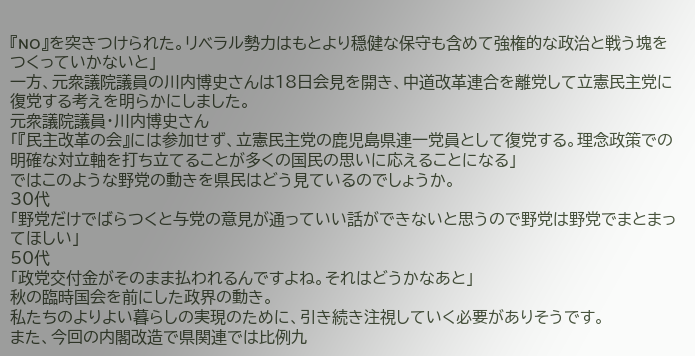『NO』を突きつけられた。リベラル勢力はもとより穏健な保守も含めて強権的な政治と戦う塊をつくっていかないと」
一方、元衆議院議員の川内博史さんは18日会見を開き、中道改革連合を離党して立憲民主党に復党する考えを明らかにしました。
元衆議院議員・川内博史さん
「『民主改革の会』には参加せず、立憲民主党の鹿児島県連一党員として復党する。理念政策での明確な対立軸を打ち立てることが多くの国民の思いに応えることになる」
ではこのような野党の動きを県民はどう見ているのでしょうか。
30代
「野党だけでばらつくと与党の意見が通っていい話ができないと思うので野党は野党でまとまってほしい」
50代
「政党交付金がそのまま払われるんですよね。それはどうかなあと」
秋の臨時国会を前にした政界の動き。
私たちのよりよい暮らしの実現のために、引き続き注視していく必要がありそうです。
また、今回の内閣改造で県関連では比例九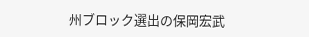州ブロック選出の保岡宏武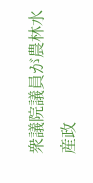衆議院議員が農林水産政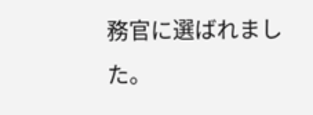務官に選ばれました。